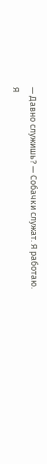— Давно служишь? — Собачки служат. Я работаю.
Я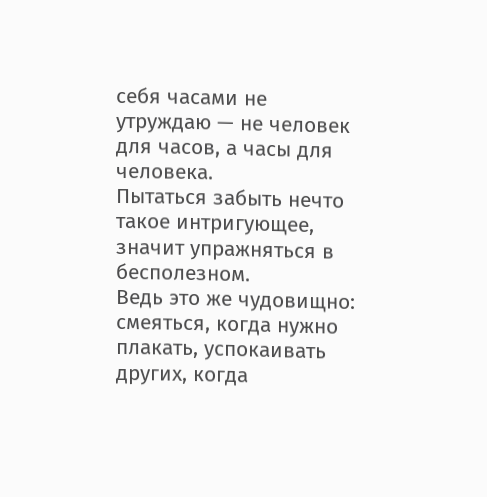себя часами не утруждаю — не человек для часов, а часы для человека.
Пытаться забыть нечто такое интригующее, значит упражняться в бесполезном.
Ведь это же чудовищно: смеяться, когда нужно плакать, успокаивать других, когда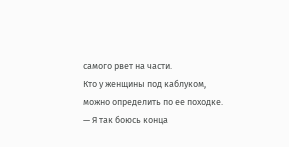самого рвет на части.
Кто у женщины под каблуком, можно определить по ее походке.
— Я так боюсь конца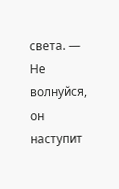света. — Не волнуйся, он наступит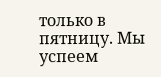только в пятницу. Мы успеем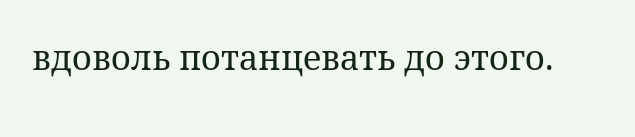вдоволь потанцевать до этого.